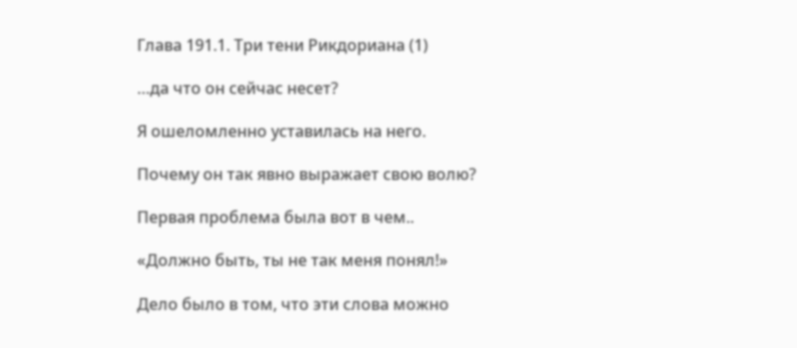Глава 191.1. Три тени Рикдориана (1)

…да что он сейчас несет?

Я ошеломленно уставилась на него.

Почему он так явно выражает свою волю?

Первая проблема была вот в чем..

«Должно быть, ты не так меня понял!»

Дело было в том, что эти слова можно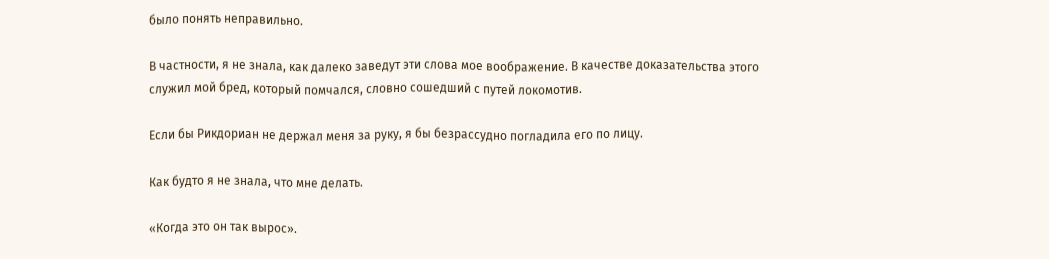было понять неправильно.

В частности, я не знала, как далеко заведут эти слова мое воображение. В качестве доказательства этого служил мой бред, который помчался, словно сошедший с путей локомотив.

Если бы Рикдориан не держал меня за руку, я бы безрассудно погладила его по лицу.

Как будто я не знала, что мне делать.

«Когда это он так вырос».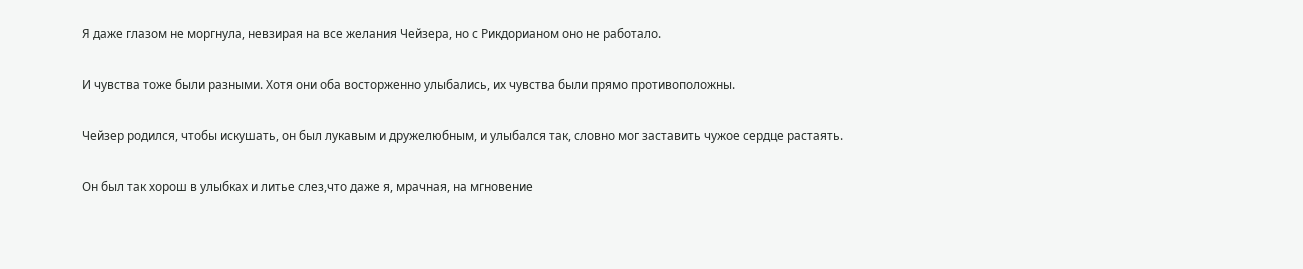Я даже глазом не моргнула, невзирая на все желания Чейзера, но с Рикдорианом оно не работало.

И чувства тоже были разными. Хотя они оба восторженно улыбались, их чувства были прямо противоположны.

Чейзер родился, чтобы искушать, он был лукавым и дружелюбным, и улыбался так, словно мог заставить чужое сердце растаять.

Он был так хорош в улыбках и литье слез,что даже я, мрачная, на мгновение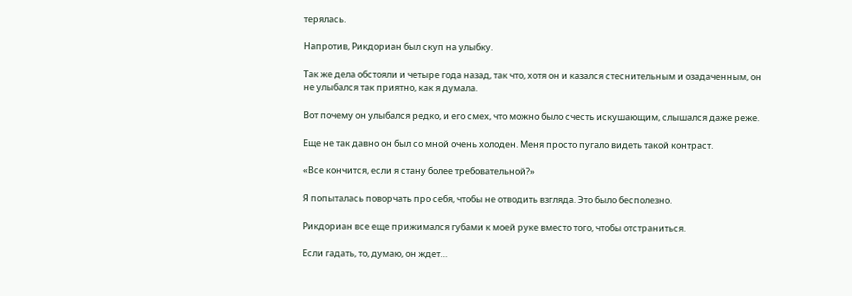терялась.

Напротив, Рикдориан был скуп на улыбку.

Так же дела обстояли и четыре года назад, так что, хотя он и казался стеснительным и озадаченным, он не улыбался так приятно, как я думала.

Вот почему он улыбался редко, и его смех, что можно было счесть искушающим, слышался даже реже.

Еще не так давно он был со мной очень холоден. Меня просто пугало видеть такой контраст.

«Все кончится, если я стану более требовательной?»

Я попыталась поворчать про себя, чтобы не отводить взгляда. Это было бесполезно.

Рикдориан все еще прижимался губами к моей руке вместо того, чтобы отстраниться.

Если гадать, то, думаю, он ждет…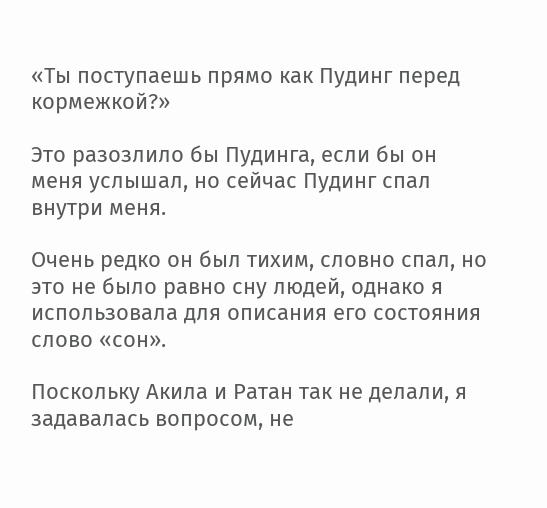«Ты поступаешь прямо как Пудинг перед кормежкой?»

Это разозлило бы Пудинга, если бы он меня услышал, но сейчас Пудинг спал внутри меня.

Очень редко он был тихим, словно спал, но это не было равно сну людей, однако я использовала для описания его состояния слово «сон».

Поскольку Акила и Ратан так не делали, я задавалась вопросом, не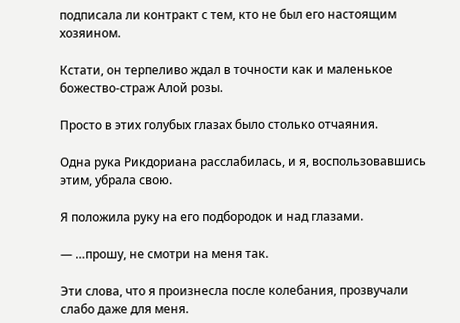подписала ли контракт с тем, кто не был его настоящим хозяином.

Кстати, он терпеливо ждал в точности как и маленькое божество-страж Алой розы.

Просто в этих голубых глазах было столько отчаяния.

Одна рука Рикдориана расслабилась, и я, воспользовавшись этим, убрала свою.

Я положила руку на его подбородок и над глазами.

— …прошу, не смотри на меня так.

Эти слова, что я произнесла после колебания, прозвучали слабо даже для меня.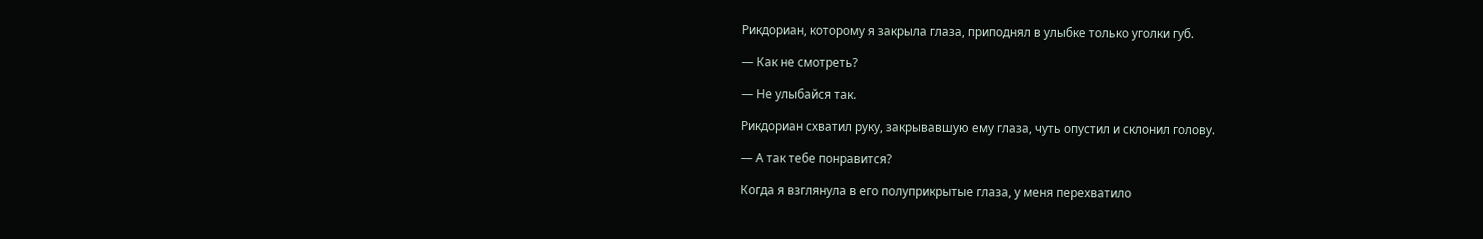Рикдориан, которому я закрыла глаза, приподнял в улыбке только уголки губ.

— Как не смотреть?

— Не улыбайся так.

Рикдориан схватил руку, закрывавшую ему глаза, чуть опустил и склонил голову.

— А так тебе понравится?

Когда я взглянула в его полуприкрытые глаза, у меня перехватило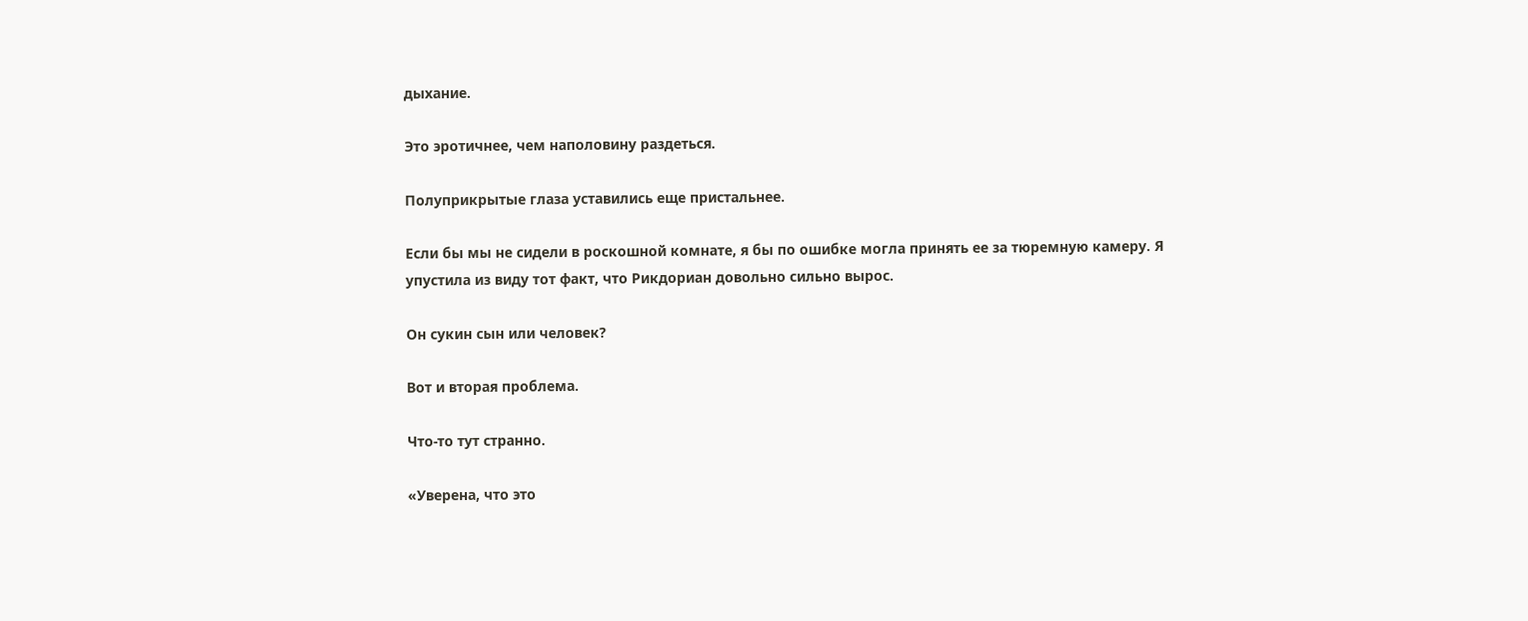дыхание.

Это эротичнее, чем наполовину раздеться.

Полуприкрытые глаза уставились еще пристальнее.

Если бы мы не сидели в роскошной комнате, я бы по ошибке могла принять ее за тюремную камеру. Я упустила из виду тот факт, что Рикдориан довольно сильно вырос.

Он сукин сын или человек?

Вот и вторая проблема.

Что-то тут странно.

«Уверена, что это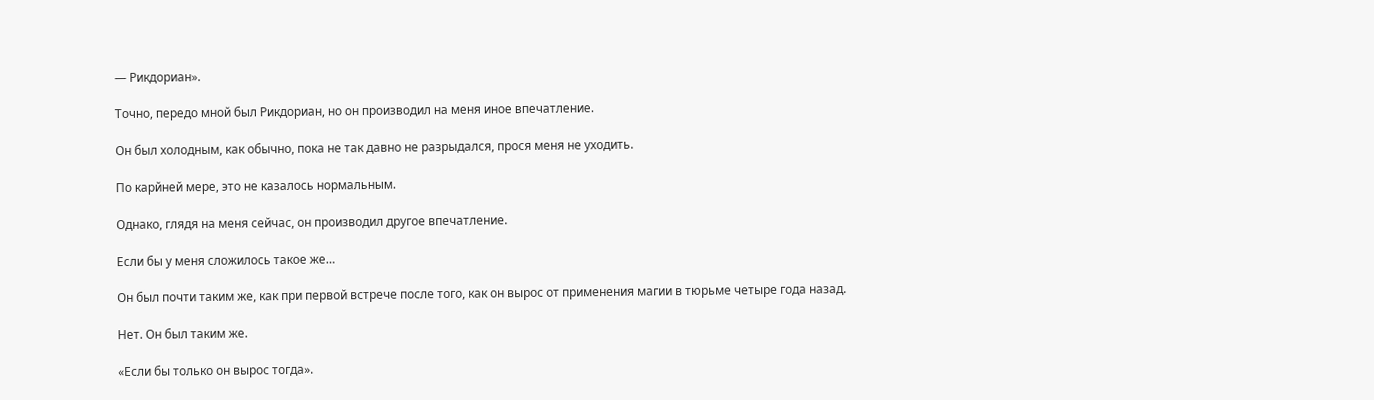— Рикдориан».

Точно, передо мной был Рикдориан, но он производил на меня иное впечатление.

Он был холодным, как обычно, пока не так давно не разрыдался, прося меня не уходить.

По карйней мере, это не казалось нормальным.

Однако, глядя на меня сейчас, он производил другое впечатление.

Если бы у меня сложилось такое же…

Он был почти таким же, как при первой встрече после того, как он вырос от применения магии в тюрьме четыре года назад.

Нет. Он был таким же.

«Если бы только он вырос тогда».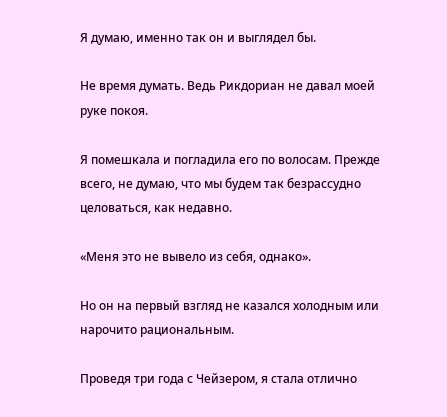Я думаю, именно так он и выглядел бы.

Не время думать. Ведь Рикдориан не давал моей руке покоя.

Я помешкала и погладила его по волосам. Прежде всего, не думаю, что мы будем так безрассудно целоваться, как недавно.

«Меня это не вывело из себя, однако».

Но он на первый взгляд не казался холодным или нарочито рациональным.

Проведя три года с Чейзером, я стала отлично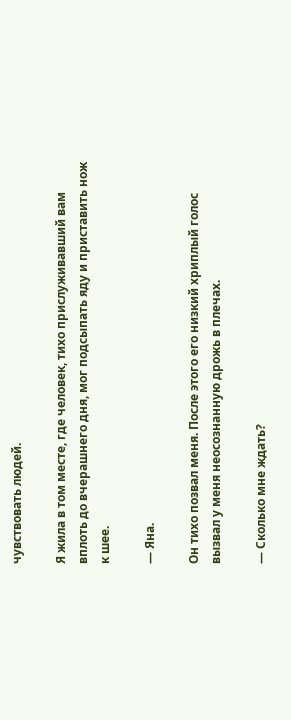чувствовать людей.

Я жила в том месте, где человек, тихо прислуживавший вам вплоть до вчерашнего дня, мог подсыпать яду и приставить нож к шее.

— Яна.

Он тихо позвал меня. После этого его низкий хриплый голос вызвал у меня неосознанную дрожь в плечах.

— Сколько мне ждать?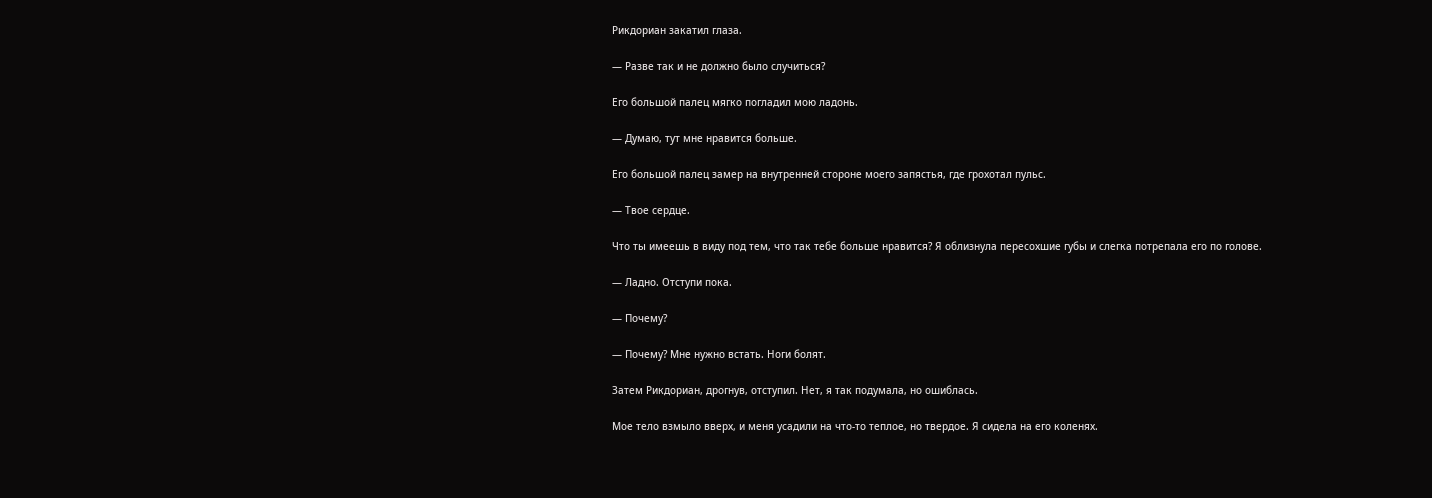Рикдориан закатил глаза.

— Разве так и не должно было случиться?

Его большой палец мягко погладил мою ладонь.

— Думаю, тут мне нравится больше.

Его большой палец замер на внутренней стороне моего запястья, где грохотал пульс.

— Твое сердце.

Что ты имеешь в виду под тем, что так тебе больше нравится? Я облизнула пересохшие губы и слегка потрепала его по голове.

— Ладно. Отступи пока.

— Почему?

— Почему? Мне нужно встать. Ноги болят.

Затем Рикдориан, дрогнув, отступил. Нет, я так подумала, но ошиблась.

Мое тело взмыло вверх, и меня усадили на что-то теплое, но твердое. Я сидела на его коленях.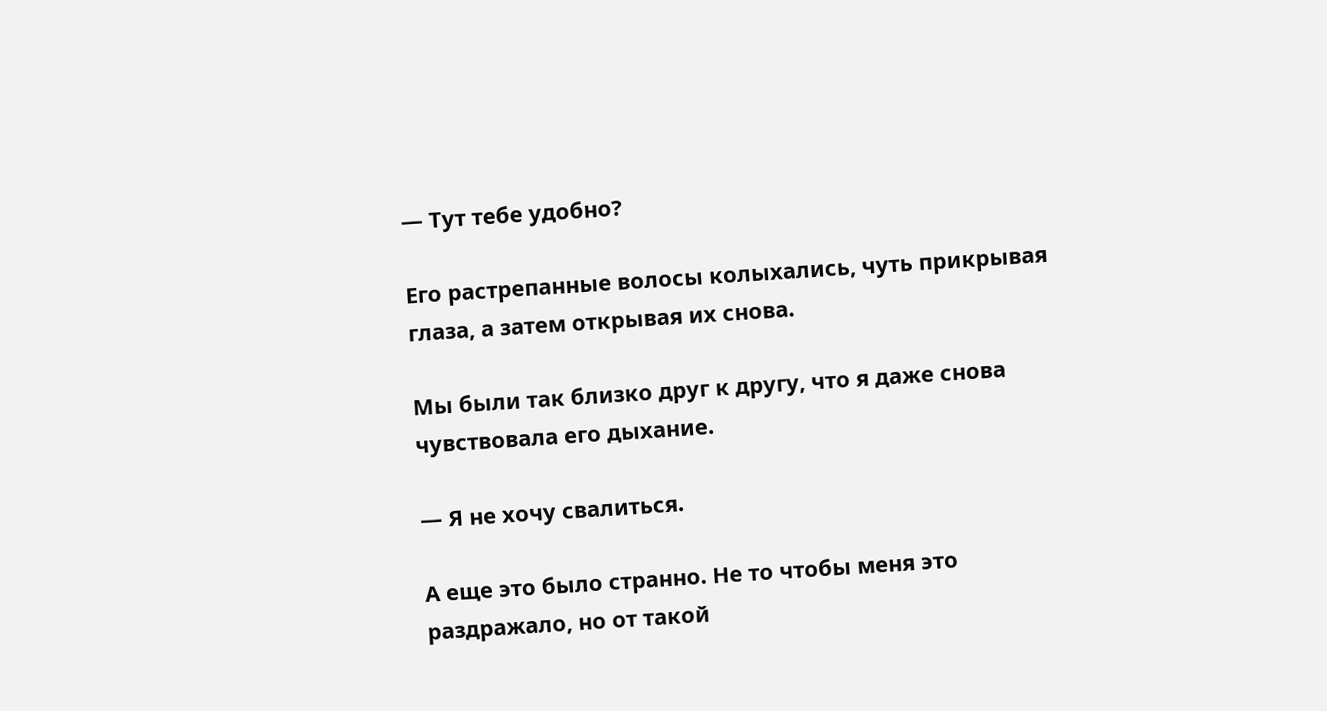— Тут тебе удобно?

Его растрепанные волосы колыхались, чуть прикрывая глаза, а затем открывая их снова.

Мы были так близко друг к другу, что я даже снова чувствовала его дыхание.

— Я не хочу свалиться.

А еще это было странно. Не то чтобы меня это раздражало, но от такой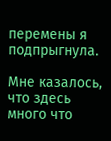перемены я подпрыгнула.

Мне казалось, что здесь много что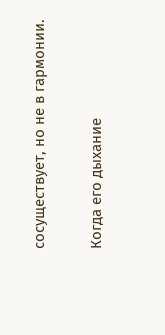сосуществует, но не в гармонии.

Когда его дыхание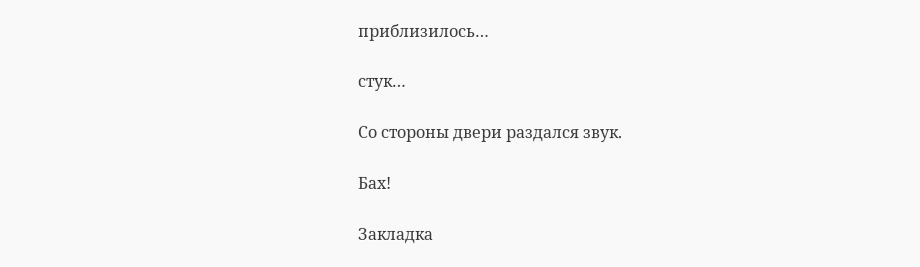приблизилось…

стук…

Со стороны двери раздался звук.

Бах!

Закладка